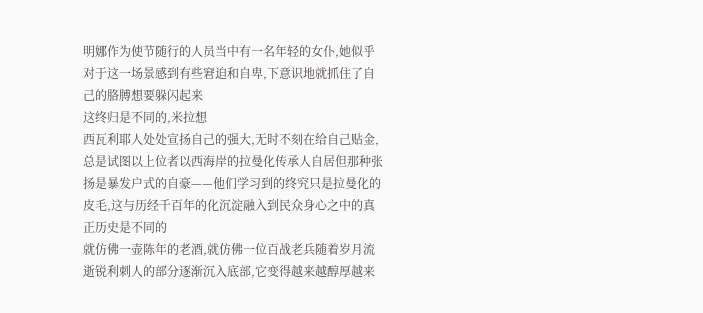明娜作为使节随行的人员当中有一名年轻的女仆,她似乎对于这一场景感到有些窘迫和自卑,下意识地就抓住了自己的胳膊想要躲闪起来
这终归是不同的,米拉想
西瓦利耶人处处宣扬自己的强大,无时不刻在给自己贴金,总是试图以上位者以西海岸的拉曼化传承人自居但那种张扬是暴发户式的自豪——他们学习到的终究只是拉曼化的皮毛,这与历经千百年的化沉淀融入到民众身心之中的真正历史是不同的
就仿佛一壶陈年的老酒,就仿佛一位百战老兵随着岁月流逝锐利刺人的部分逐渐沉入底部,它变得越来越醇厚越来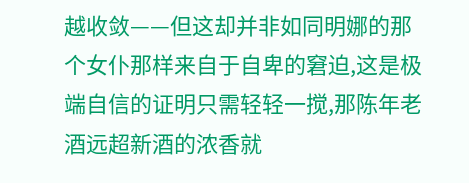越收敛——但这却并非如同明娜的那个女仆那样来自于自卑的窘迫,这是极端自信的证明只需轻轻一搅,那陈年老酒远超新酒的浓香就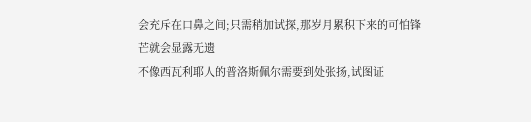会充斥在口鼻之间;只需稍加试探,那岁月累积下来的可怕锋芒就会显露无遗
不像西瓦利耶人的普洛斯佩尔需要到处张扬,试图证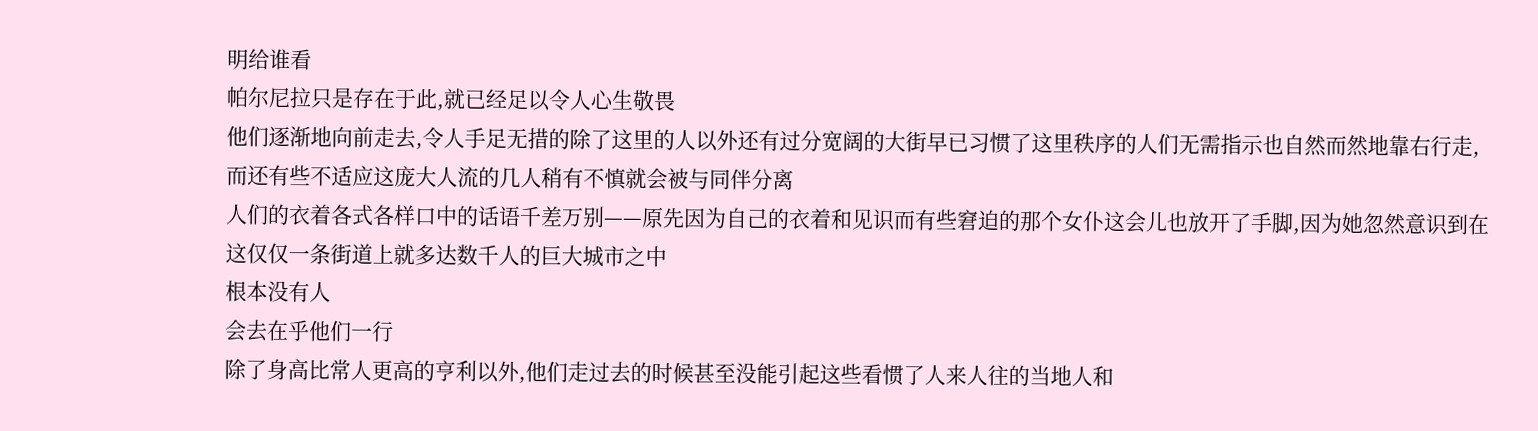明给谁看
帕尔尼拉只是存在于此,就已经足以令人心生敬畏
他们逐渐地向前走去,令人手足无措的除了这里的人以外还有过分宽阔的大街早已习惯了这里秩序的人们无需指示也自然而然地靠右行走,而还有些不适应这庞大人流的几人稍有不慎就会被与同伴分离
人们的衣着各式各样口中的话语千差万别——原先因为自己的衣着和见识而有些窘迫的那个女仆这会儿也放开了手脚,因为她忽然意识到在这仅仅一条街道上就多达数千人的巨大城市之中
根本没有人
会去在乎他们一行
除了身高比常人更高的亨利以外,他们走过去的时候甚至没能引起这些看惯了人来人往的当地人和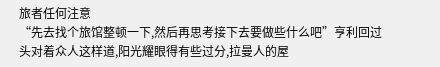旅者任何注意
“先去找个旅馆整顿一下,然后再思考接下去要做些什么吧”亨利回过头对着众人这样道,阳光耀眼得有些过分,拉曼人的屋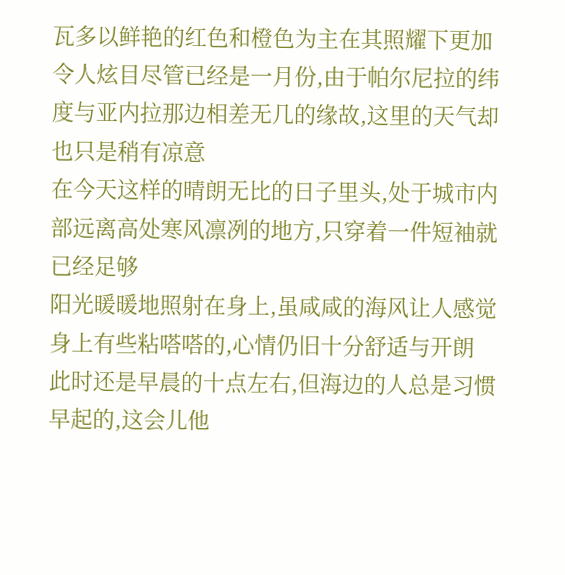瓦多以鲜艳的红色和橙色为主在其照耀下更加令人炫目尽管已经是一月份,由于帕尔尼拉的纬度与亚内拉那边相差无几的缘故,这里的天气却也只是稍有凉意
在今天这样的晴朗无比的日子里头,处于城市内部远离高处寒风凛冽的地方,只穿着一件短袖就已经足够
阳光暖暖地照射在身上,虽咸咸的海风让人感觉身上有些粘嗒嗒的,心情仍旧十分舒适与开朗
此时还是早晨的十点左右,但海边的人总是习惯早起的,这会儿他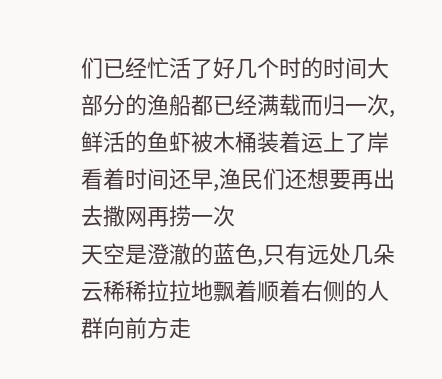们已经忙活了好几个时的时间大部分的渔船都已经满载而归一次,鲜活的鱼虾被木桶装着运上了岸看着时间还早,渔民们还想要再出去撒网再捞一次
天空是澄澈的蓝色,只有远处几朵云稀稀拉拉地飘着顺着右侧的人群向前方走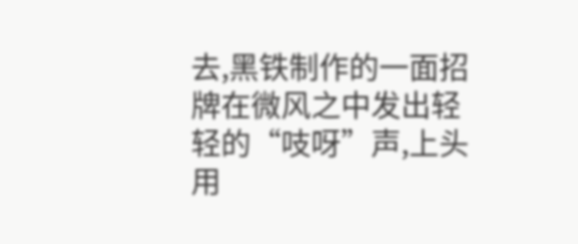去,黑铁制作的一面招牌在微风之中发出轻轻的“吱呀”声,上头用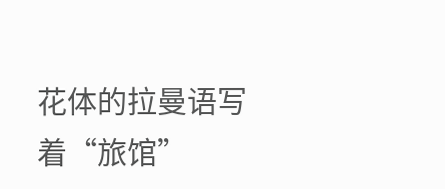花体的拉曼语写着“旅馆”